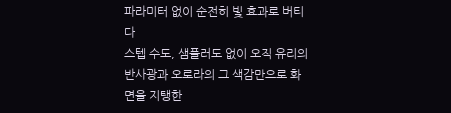파라미터 없이 순전히 빛 효과로 버티다
스텝 수도, 샘플러도 없이 오직 유리의 반사광과 오로라의 그 색감만으로 화면을 지탱한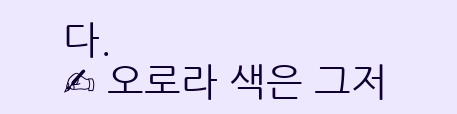다.
✍ 오로라 색은 그저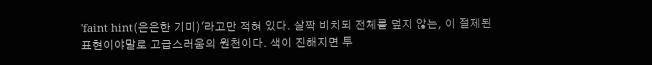'faint hint(은은한 기미)'라고만 적혀 있다. 살짝 비치되 전체를 덮지 않는, 이 절제된 표현이야말로 고급스러움의 원천이다. 색이 진해지면 투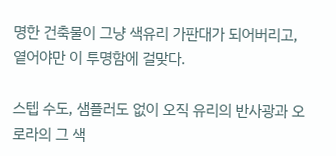명한 건축물이 그냥 색유리 가판대가 되어버리고, 옅어야만 이 투명함에 걸맞다.

스텝 수도, 샘플러도 없이 오직 유리의 반사광과 오로라의 그 색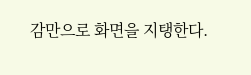감만으로 화면을 지탱한다.